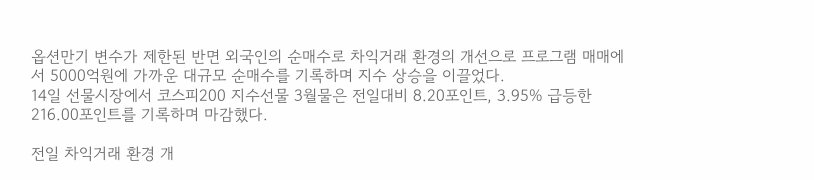옵션만기 변수가 제한된 반면 외국인의 순매수로 차익거래 환경의 개선으로 프로그램 매매에서 5000억원에 가까운 대규모 순매수를 기록하며 지수 상승을 이끌었다.
14일 선물시장에서 코스피200 지수선물 3월물은 전일대비 8.20포인트, 3.95% 급등한 216.00포인트를 기록하며 마감했다.

전일 차익거래 환경 개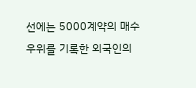선에는 5000계약의 매수 우위를 기록한 외국인의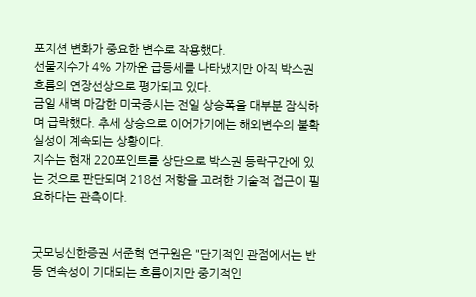포지션 변화가 중요한 변수로 작용했다.
선물지수가 4% 가까운 급등세를 나타냈지만 아직 박스권 흐름의 연장선상으로 평가되고 있다.
금일 새벽 마감한 미국증시는 전일 상승폭을 대부분 잠식하며 급락했다. 추세 상승으로 이어가기에는 해외변수의 불확실성이 계속되는 상황이다.
지수는 현재 220포인트를 상단으로 박스권 등락구간에 있는 것으로 판단되며 218선 저항을 고려한 기술적 접근이 필요하다는 관측이다.


굿모닝신한증권 서준혁 연구원은 "단기적인 관점에서는 반등 연속성이 기대되는 흐름이지만 중기적인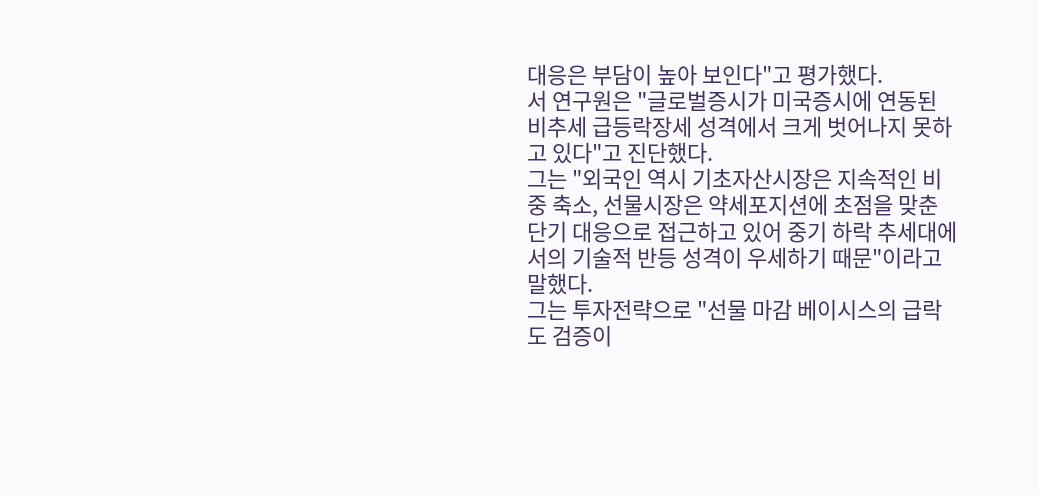대응은 부담이 높아 보인다"고 평가했다.
서 연구원은 "글로벌증시가 미국증시에 연동된 비추세 급등락장세 성격에서 크게 벗어나지 못하고 있다"고 진단했다.
그는 "외국인 역시 기초자산시장은 지속적인 비중 축소, 선물시장은 약세포지션에 초점을 맞춘 단기 대응으로 접근하고 있어 중기 하락 추세대에서의 기술적 반등 성격이 우세하기 때문"이라고 말했다.
그는 투자전략으로 "선물 마감 베이시스의 급락도 검증이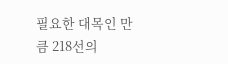필요한 대목인 만큼 218선의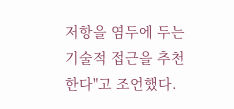저항을 염두에 두는 기술적 접근을 추천한다"고 조언했다.